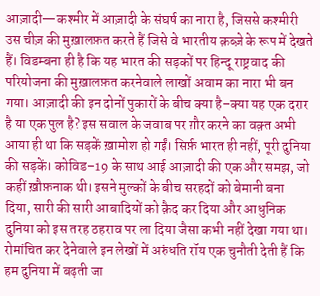आज़ादी—कश्मीर में आज़ादी के संघर्ष का नारा है, जिससे कश्मीरी उस चीज़ की मुख़ालफ़त करते हैं जिसे वे भारतीय क़ब्ज़े के रूप में देखते हैं। विडम्बना ही है कि यह भारत की सड़कों पर हिन्दू राष्ट्रवाद की परियोजना की मुख़ालफ़त करनेवाले लाखों अवाम का नारा भी बन गया। आज़ादी की इन दोनों पुकारों के बीच क्या है–क्या यह एक दरार है या एक पुल है? इस सवाल के जवाब पर ग़ौर करने का वक़्त अभी आया ही था कि सड़कें ख़ामोश हो गईं। सिर्फ़ भारत ही नहीं, पूरी दुनिया की सड़कें। कोविड–19 के साथ आई आज़ादी की एक और समझ, जो कहीं ख़ौफ़नाक थी। इसने मुल्कों के बीच सरहदों को बेमानी बना दिया, सारी की सारी आबादियों को क़ैद कर दिया और आधुनिक दुनिया को इस तरह ठहराव पर ला दिया जैसा कभी नहीं देखा गया था। रोमांचित कर देनेवाले इन लेखों में अरुंधति रॉय एक चुनौती देती हैं कि हम दुनिया में बढ़ती जा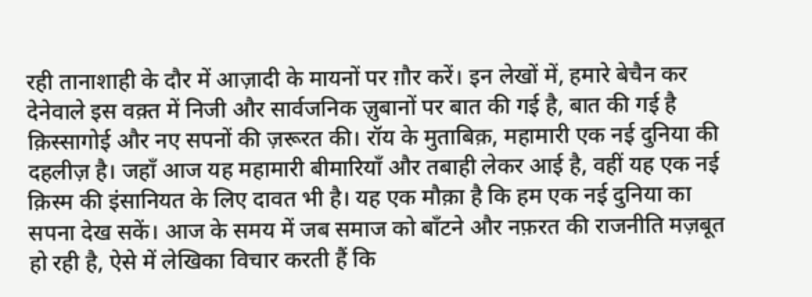रही तानाशाही के दौर में आज़ादी के मायनों पर ग़ौर करें। इन लेखों में, हमारे बेचैन कर देनेवाले इस वक़्त में निजी और सार्वजनिक ज़ुबानों पर बात की गई है, बात की गई है क़िस्सागोई और नए सपनों की ज़रूरत की। रॉय के मुताबिक़, महामारी एक नई दुनिया की दहलीज़ है। जहाँ आज यह महामारी बीमारियाँ और तबाही लेकर आई है, वहीं यह एक नई क़िस्म की इंसानियत के लिए दावत भी है। यह एक मौक़ा है कि हम एक नई दुनिया का सपना देख सकें। आज के समय में जब समाज को बाँटने और नफ़रत की राजनीति मज़बूत हो रही है, ऐसे में लेखिका विचार करती हैं कि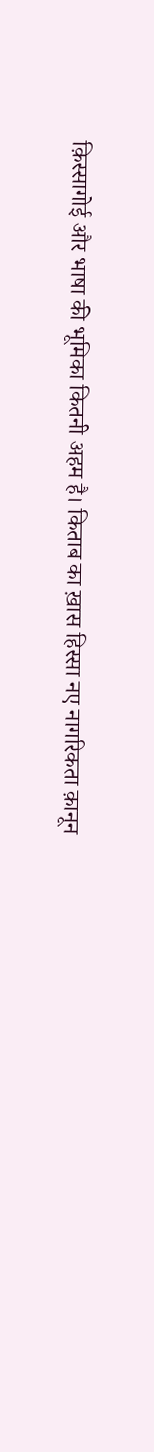क़िस्सागोई और भाषा की भूमिका कितनी अहम है। किताब का ख़ास हिस्सा नए नागरिकता क़ानून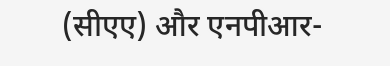(सीएए) और एनपीआर-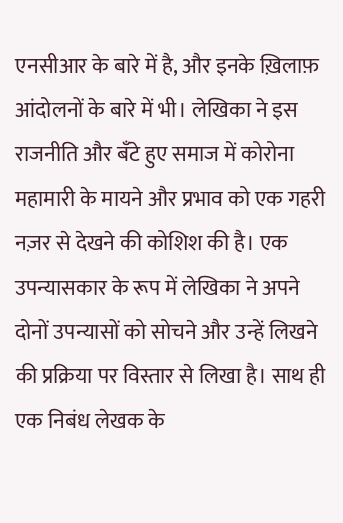एनसीआर के बारे में है, और इनके ख़िलाफ़ आंदोलनों के बारे में भी। लेखिका ने इस राजनीति और बँटे हुए समाज में कोरोना महामारी के मायने और प्रभाव को एक गहरी नज़र से देखने की कोशिश की है। एक उपन्यासकार के रूप में लेखिका ने अपने दोनों उपन्यासों को सोचने और उन्हें लिखने की प्रक्रिया पर विस्तार से लिखा है। साथ ही एक निबंध लेखक के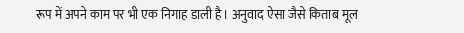रूप में अपने काम पर भी एक निगाह डाली है। अनुवाद ऐसा जैसे किताब मूल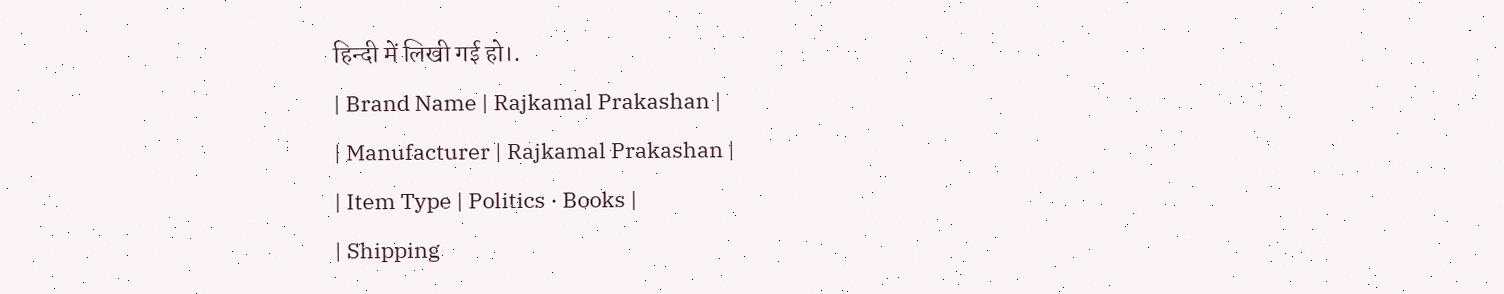हिन्दी में लिखी गई हो।.
| Brand Name | Rajkamal Prakashan |
| Manufacturer | Rajkamal Prakashan |
| Item Type | Politics · Books |
| Shipping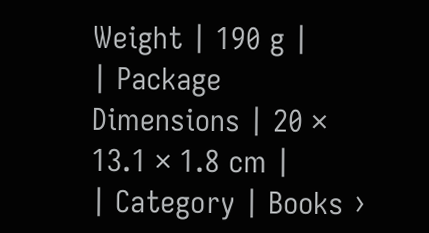Weight | 190 g |
| Package Dimensions | 20 × 13.1 × 1.8 cm |
| Category | Books ›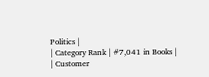Politics |
| Category Rank | #7,041 in Books |
| Customer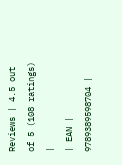Reviews | 4.5 out of 5 (108 ratings) |
| EAN | 9789389598704 |